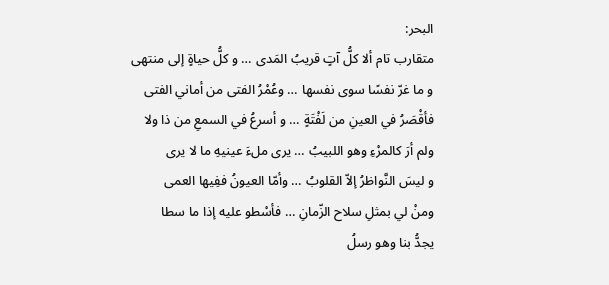البحر:
متقارب تام ألا كلُّ آتٍ قريبُ المَدى … و كلُّ حياةٍ إلى منتهى
و ما غرّ نفسًا سوى نفسها … وعُمْرُ الفتى من أماني الفتى
فأقْصَرُ في العينِ من لَفْتَةٍ … و أسرعُ في السمعِ من ذا ولا
ولم أرَ كالمرْءِ وهو اللبيبُ … يرى ملءَ عينيهِ ما لا يرى
و ليسَ النَّواظرُ إلاّ القلوبُ … وأمّا العيونُ ففِيها العمى
ومنْ لي بمثلِ سلاح الزّمانِ … فأسْطو عليه إذا ما سطا
يجدُّ بنا وهو رسلُ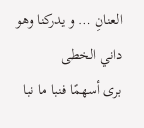العنانِ … و يدركنا وهو داني الخطى
برى أسهمًا فنبا ما نبا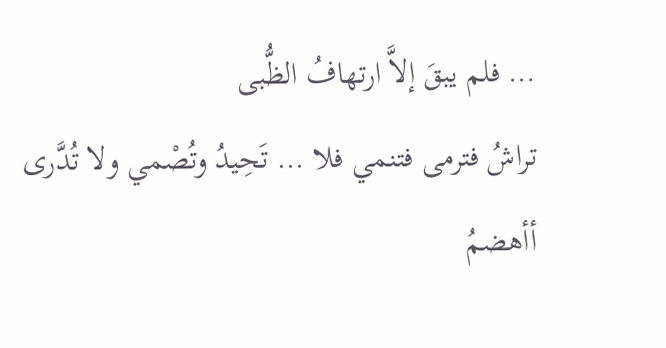… فلم يبقَ إلاَّ ارتهافُ الظُّبى
تراشُ فترمى فتنمي فلا … تَحِيدُ وتُصْمي ولا تُدَّرى
أأهضمُ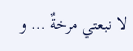لا نبعتي مرخةٌ … و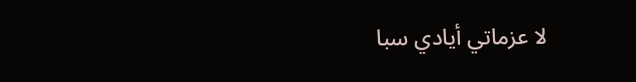لا عزماتي أيادي سبا